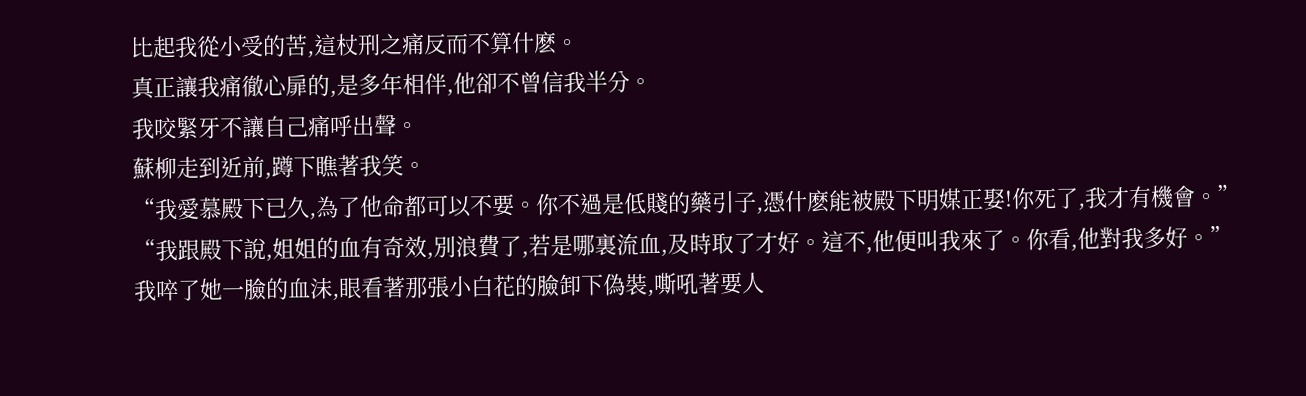比起我從小受的苦,這杖刑之痛反而不算什麽。
真正讓我痛徹心扉的,是多年相伴,他卻不曾信我半分。
我咬緊牙不讓自己痛呼出聲。
蘇柳走到近前,蹲下瞧著我笑。
“我愛慕殿下已久,為了他命都可以不要。你不過是低賤的藥引子,憑什麽能被殿下明媒正娶!你死了,我才有機會。”
“我跟殿下說,姐姐的血有奇效,別浪費了,若是哪裏流血,及時取了才好。這不,他便叫我來了。你看,他對我多好。”
我啐了她一臉的血沫,眼看著那張小白花的臉卸下偽裝,嘶吼著要人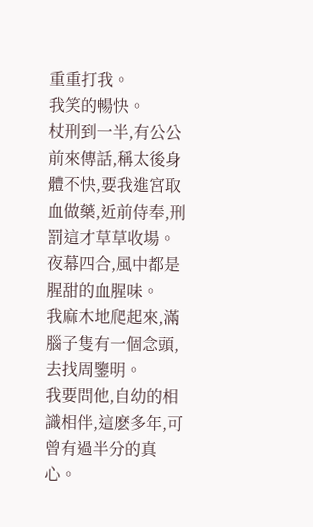重重打我。
我笑的暢快。
杖刑到一半,有公公前來傳話,稱太後身體不快,要我進宮取血做藥,近前侍奉,刑罰這才草草收場。
夜幕四合,風中都是腥甜的血腥味。
我麻木地爬起來,滿腦子隻有一個念頭,去找周鑒明。
我要問他,自幼的相識相伴,這麽多年,可曾有過半分的真心。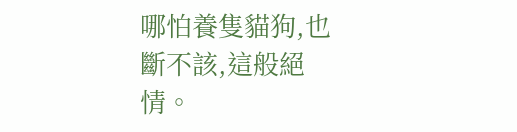哪怕養隻貓狗,也斷不該,這般絕情。